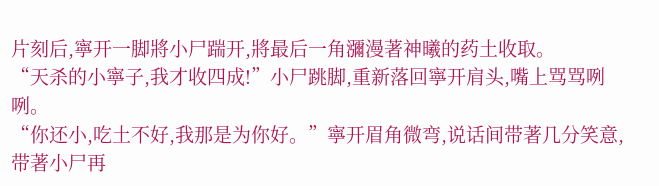片刻后,寧开一脚將小尸踹开,將最后一角瀰漫著神曦的药土收取。
“天杀的小寧子,我才收四成!”小尸跳脚,重新落回寧开肩头,嘴上骂骂咧咧。
“你还小,吃土不好,我那是为你好。”寧开眉角微弯,说话间带著几分笑意,带著小尸再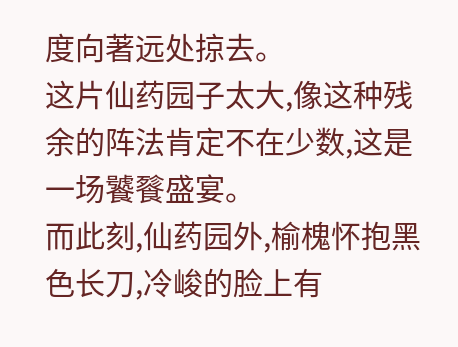度向著远处掠去。
这片仙药园子太大,像这种残余的阵法肯定不在少数,这是一场饕餮盛宴。
而此刻,仙药园外,榆槐怀抱黑色长刀,冷峻的脸上有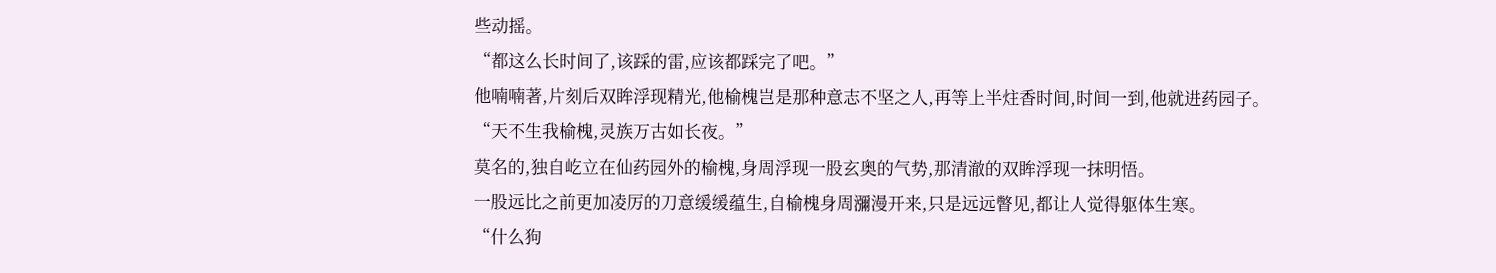些动摇。
“都这么长时间了,该踩的雷,应该都踩完了吧。”
他喃喃著,片刻后双眸浮现精光,他榆槐岂是那种意志不坚之人,再等上半炷香时间,时间一到,他就进药园子。
“天不生我榆槐,灵族万古如长夜。”
莫名的,独自屹立在仙药园外的榆槐,身周浮现一股玄奥的气势,那清澈的双眸浮现一抹明悟。
一股远比之前更加凌厉的刀意缓缓蕴生,自榆槐身周瀰漫开来,只是远远瞥见,都让人觉得躯体生寒。
“什么狗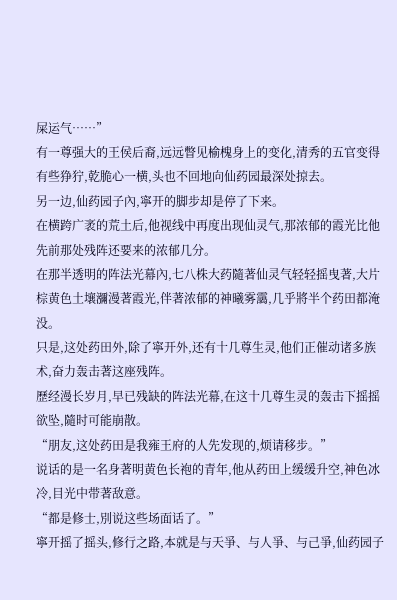屎运气……”
有一尊强大的王侯后裔,远远瞥见榆槐身上的变化,清秀的五官变得有些狰狞,乾脆心一横,头也不回地向仙药园最深处掠去。
另一边,仙药园子內,寧开的脚步却是停了下来。
在横跨广袤的荒土后,他视线中再度出现仙灵气,那浓郁的霞光比他先前那处残阵还要来的浓郁几分。
在那半透明的阵法光幕內,七八株大药隨著仙灵气轻轻摇曳著,大片棕黄色土壤瀰漫著霞光,伴著浓郁的神曦雾靄,几乎將半个药田都淹没。
只是,这处药田外,除了寧开外,还有十几尊生灵,他们正催动诸多族术,奋力轰击著这座残阵。
歷经漫长岁月,早已残缺的阵法光幕,在这十几尊生灵的轰击下摇摇欲坠,隨时可能崩散。
“朋友,这处药田是我雍王府的人先发现的,烦请移步。”
说话的是一名身著明黄色长袍的青年,他从药田上缓缓升空,神色冰冷,目光中带著敌意。
“都是修士,別说这些场面话了。”
寧开摇了摇头,修行之路,本就是与天爭、与人爭、与己爭,仙药园子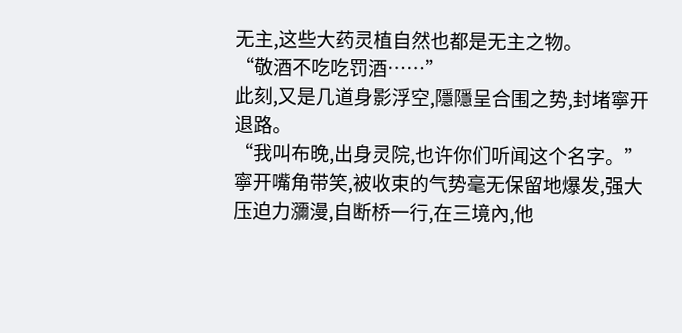无主,这些大药灵植自然也都是无主之物。
“敬酒不吃吃罚酒……”
此刻,又是几道身影浮空,隱隱呈合围之势,封堵寧开退路。
“我叫布晚,出身灵院,也许你们听闻这个名字。”
寧开嘴角带笑,被收束的气势毫无保留地爆发,强大压迫力瀰漫,自断桥一行,在三境內,他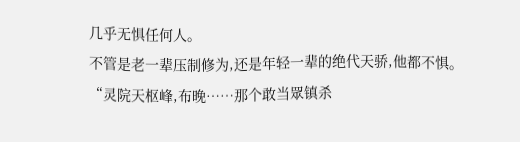几乎无惧任何人。
不管是老一辈压制修为,还是年轻一辈的绝代天骄,他都不惧。
“灵院天枢峰,布晚……那个敢当眾镇杀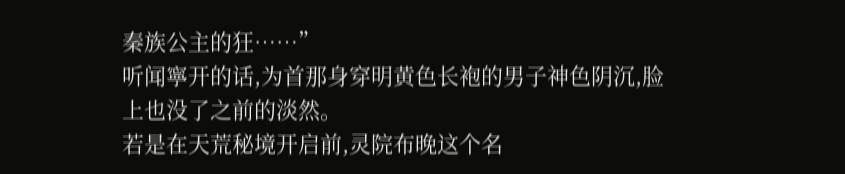秦族公主的狂……”
听闻寧开的话,为首那身穿明黄色长袍的男子神色阴沉,脸上也没了之前的淡然。
若是在天荒秘境开启前,灵院布晚这个名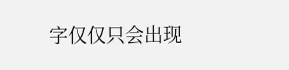字仅仅只会出现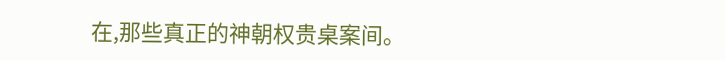在,那些真正的神朝权贵桌案间。